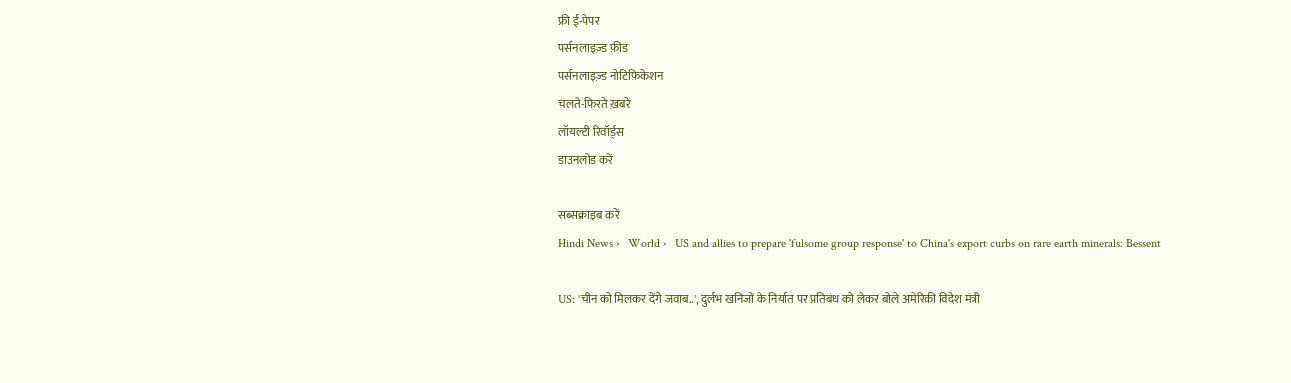फ्री ई-पेपर
पर्सनलाइज़्ड फ़ीड
पर्सनलाइज़्ड नोटिफ़िकेशन
चलते-फिरते ख़बरें
लॉयल्टी रिवॉर्ड्स
डाउनलोड करें

सब्सक्राइब करें
Hindi News ›   World ›   US and allies to prepare 'fulsome group response' to China's export curbs on rare earth minerals: Bessent

US: 'चीन को मिलकर देंगे जवाब..', दुर्लभ खनिजों के निर्यात पर प्रतिबंध को लेकर बोले अमेरिकी विदेश मंत्री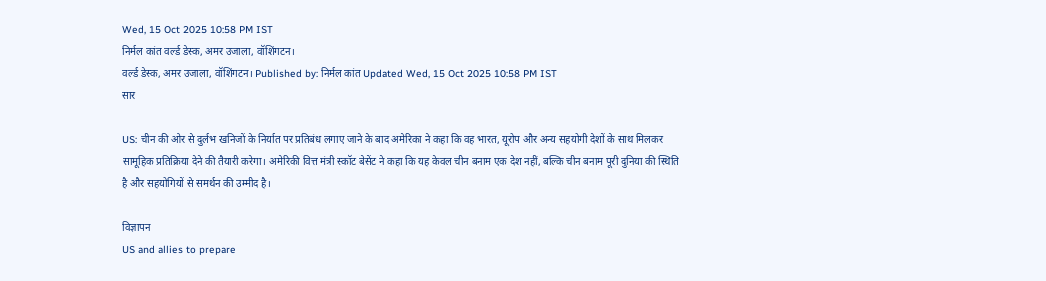Wed, 15 Oct 2025 10:58 PM IST
निर्मल कांत वर्ल्ड डेस्क, अमर उजाला, वॉशिंगटन।
वर्ल्ड डेस्क, अमर उजाला, वॉशिंगटन। Published by: निर्मल कांत Updated Wed, 15 Oct 2025 10:58 PM IST
सार

US: चीन की ओर से दुर्लभ खनिजों के निर्यात पर प्रतिबंध लगाए जाने के बाद अमेरिका ने कहा कि वह भारत, यूरोप और अन्य सहयोगी देशों के साथ मिलकर सामूहिक प्रतिक्रिया देने की तैयारी करेगा। अमेरिकी वित्त मंत्री स्कॉट बेसेंट ने कहा कि यह केवल चीन बनाम एक देश नहीं, बल्कि चीन बनाम पूरी दुनिया की स्थिति है और सहयोगियों से समर्थन की उम्मीद है।

विज्ञापन
US and allies to prepare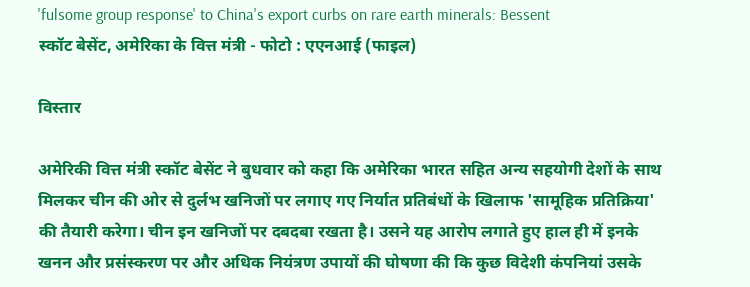'fulsome group response' to China's export curbs on rare earth minerals: Bessent
स्कॉट बेसेंट, अमेरिका के वित्त मंत्री - फोटो : एएनआई (फाइल)

विस्तार

अमेरिकी वित्त मंत्री स्कॉट बेसेंट ने बुधवार को कहा कि अमेरिका भारत सहित अन्य सहयोगी देशों के साथ मिलकर चीन की ओर से दुर्लभ खनिजों पर लगाए गए निर्यात प्रतिबंधों के खिलाफ 'सामूहिक प्रतिक्रिया' की तैयारी करेगा। चीन इन खनिजों पर दबदबा रखता है। उसने यह आरोप लगाते हुए हाल ही में इनके खनन और प्रसंस्करण पर और अधिक नियंत्रण उपायों की घोषणा की कि कुछ विदेशी कंपनियां उसके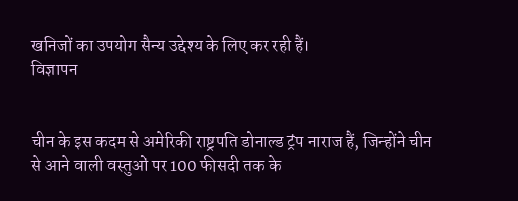खनिजों का उपयोग सैन्य उद्देश्य के लिए कर रही हैं।
विज्ञापन


चीन के इस कदम से अमेरिकी राष्ट्रपति डोनाल्ड ट्रंप नाराज हैं, जिन्होंने चीन से आने वाली वस्तुओं पर 100 फीसदी तक के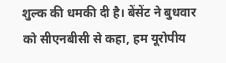शुल्क की धमकी दी है। बेंसेंट ने बुधवार को सीएनबीसी से कहा, हम यूरोपीय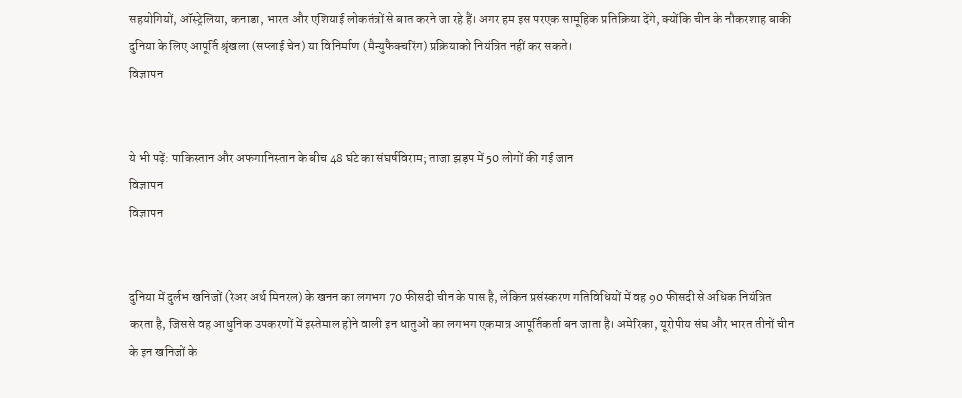सहयोगियों, ऑस्ट्रेलिया, कनाडा, भारत और एशियाई लोकतंत्रों से बात करने जा रहे हैं। अगर हम इस परएक सामूहिक प्रतिक्रिया देंगे, क्योंकि चीन के नौकरशाह बाकी दुनिया के लिए आपूर्ति श्रृंखला (सप्लाई चेन) या विनिर्माण (मैन्युफैक्चरिंग) प्रक्रियाको नियंत्रित नहीं कर सकते।
विज्ञापन


ये भी पढ़ें: पाकिस्तान और अफगानिस्तान के बीच 48 घंटे का संघर्षविराम; ताजा झड़प में 50 लोगों की गई जान
विज्ञापन
विज्ञापन


दुनिया में दुर्लभ खनिजों (रेअर अर्थ मिनरल) के खनन का लगभग 70 फीसदी चीन के पास है, लेकिन प्रसंस्करण गतिविधियों में वह 90 फीसदी से अधिक नियंत्रित करता है, जिससे वह आधुनिक उपकरणों में इस्तेमाल होने वाली इन धातुओं का लगभग एकमात्र आपूर्तिकर्ता बन जाता है। अमेरिका, यूरोपीय संघ और भारत तीनों चीन के इन खनिजों के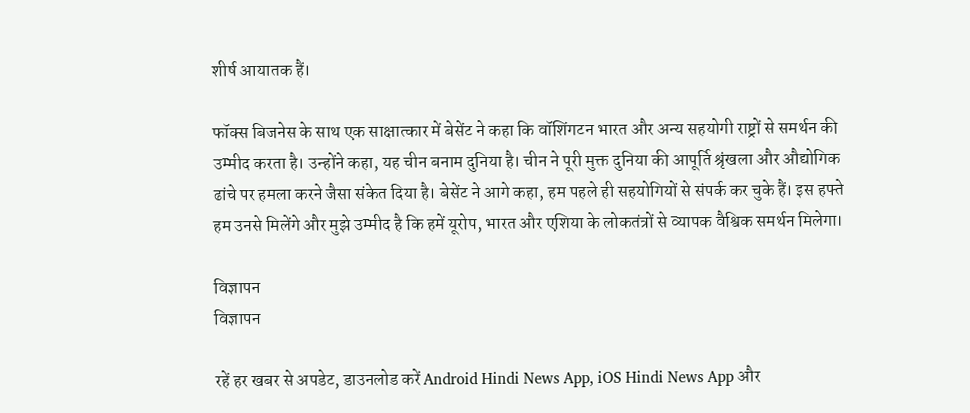शीर्ष आयातक हैं।

फॉक्स बिजनेस के साथ एक साक्षात्कार में बेसेंट ने कहा कि वॉशिंगटन भारत और अन्य सहयोगी राष्ट्रों से समर्थन की उम्मीद करता है। उन्होंने कहा, यह चीन बनाम दुनिया है। चीन ने पूरी मुक्त दुनिया की आपूर्ति श्रृंखला और औद्योगिक ढांचे पर हमला करने जैसा संकेत दिया है। बेसेंट ने आगे कहा, हम पहले ही सहयोगियों से संपर्क कर चुके हैं। इस हफ्ते हम उनसे मिलेंगे और मुझे उम्मीद है कि हमें यूरोप, भारत और एशिया के लोकतंत्रों से व्यापक वैश्विक समर्थन मिलेगा।

विज्ञापन
विज्ञापन

रहें हर खबर से अपडेट, डाउनलोड करें Android Hindi News App, iOS Hindi News App और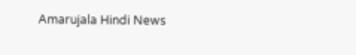Amarujala Hindi News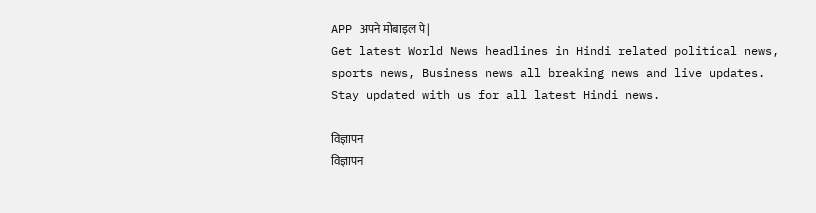APP अपने मोबाइल पे|
Get latest World News headlines in Hindi related political news, sports news, Business news all breaking news and live updates. Stay updated with us for all latest Hindi news.

विज्ञापन
विज्ञापन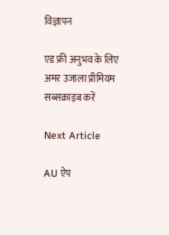विज्ञापन

एड फ्री अनुभव के लिए अमर उजाला प्रीमियम सब्सक्राइब करें

Next Article

AU ऐप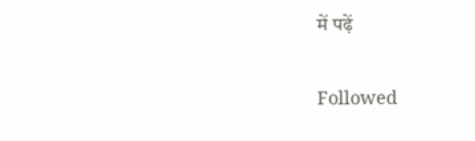में पढ़ें

Followed